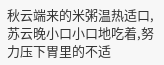秋云端来的米粥温热适口,苏云晚小口小口地吃着,努力压下胃里的不适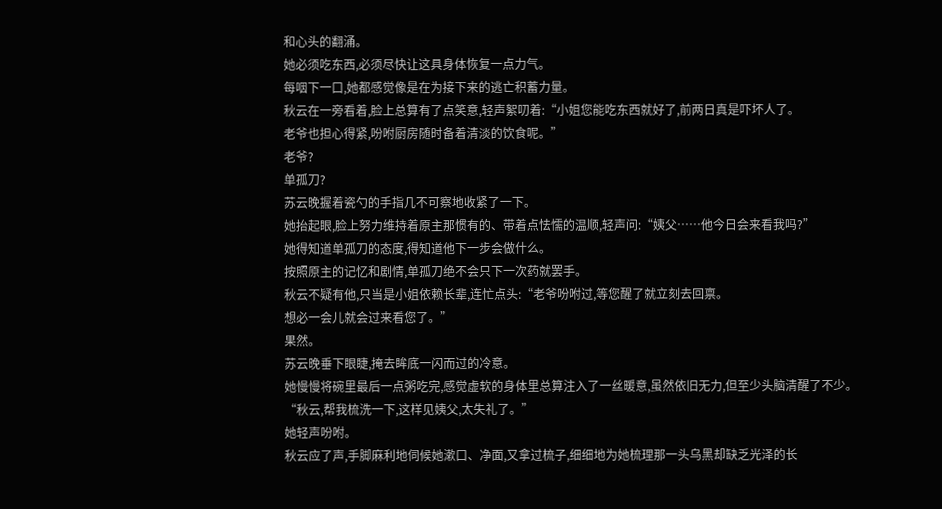和心头的翻涌。
她必须吃东西,必须尽快让这具身体恢复一点力气。
每咽下一口,她都感觉像是在为接下来的逃亡积蓄力量。
秋云在一旁看着,脸上总算有了点笑意,轻声絮叨着:“小姐您能吃东西就好了,前两日真是吓坏人了。
老爷也担心得紧,吩咐厨房随时备着清淡的饮食呢。”
老爷?
单孤刀?
苏云晚握着瓷勺的手指几不可察地收紧了一下。
她抬起眼,脸上努力维持着原主那惯有的、带着点怯懦的温顺,轻声问:“姨父……他今日会来看我吗?”
她得知道单孤刀的态度,得知道他下一步会做什么。
按照原主的记忆和剧情,单孤刀绝不会只下一次药就罢手。
秋云不疑有他,只当是小姐依赖长辈,连忙点头:“老爷吩咐过,等您醒了就立刻去回禀。
想必一会儿就会过来看您了。”
果然。
苏云晚垂下眼睫,掩去眸底一闪而过的冷意。
她慢慢将碗里最后一点粥吃完,感觉虚软的身体里总算注入了一丝暖意,虽然依旧无力,但至少头脑清醒了不少。
“秋云,帮我梳洗一下,这样见姨父,太失礼了。”
她轻声吩咐。
秋云应了声,手脚麻利地伺候她漱口、净面,又拿过梳子,细细地为她梳理那一头乌黑却缺乏光泽的长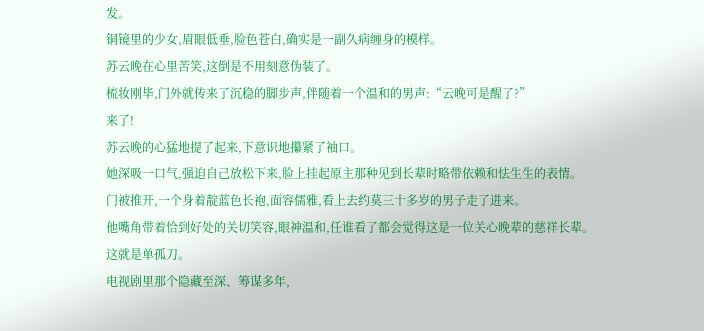发。
铜镜里的少女,眉眼低垂,脸色苍白,确实是一副久病缠身的模样。
苏云晚在心里苦笑,这倒是不用刻意伪装了。
梳妆刚毕,门外就传来了沉稳的脚步声,伴随着一个温和的男声:“云晚可是醒了?”
来了!
苏云晚的心猛地提了起来,下意识地攥紧了袖口。
她深吸一口气,强迫自己放松下来,脸上挂起原主那种见到长辈时略带依赖和怯生生的表情。
门被推开,一个身着靛蓝色长袍,面容儒雅,看上去约莫三十多岁的男子走了进来。
他嘴角带着恰到好处的关切笑容,眼神温和,任谁看了都会觉得这是一位关心晚辈的慈祥长辈。
这就是单孤刀。
电视剧里那个隐藏至深、筹谋多年,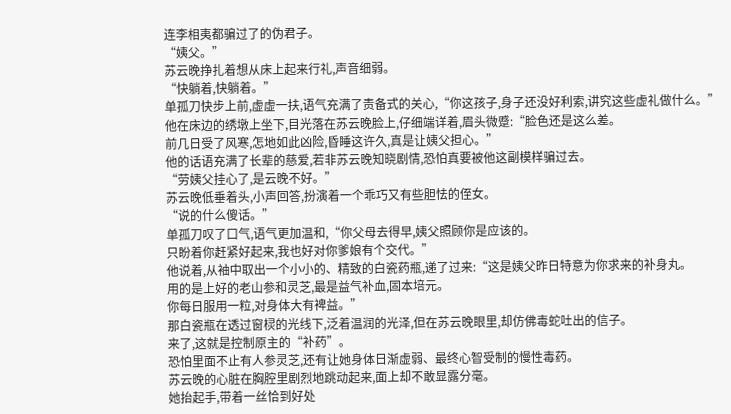连李相夷都骗过了的伪君子。
“姨父。”
苏云晚挣扎着想从床上起来行礼,声音细弱。
“快躺着,快躺着。”
单孤刀快步上前,虚虚一扶,语气充满了责备式的关心,“你这孩子,身子还没好利索,讲究这些虚礼做什么。”
他在床边的绣墩上坐下,目光落在苏云晚脸上,仔细端详着,眉头微蹙:“脸色还是这么差。
前几日受了风寒,怎地如此凶险,昏睡这许久,真是让姨父担心。”
他的话语充满了长辈的慈爱,若非苏云晚知晓剧情,恐怕真要被他这副模样骗过去。
“劳姨父挂心了,是云晚不好。”
苏云晚低垂着头,小声回答,扮演着一个乖巧又有些胆怯的侄女。
“说的什么傻话。”
单孤刀叹了口气,语气更加温和,“你父母去得早,姨父照顾你是应该的。
只盼着你赶紧好起来,我也好对你爹娘有个交代。”
他说着,从袖中取出一个小小的、精致的白瓷药瓶,递了过来:“这是姨父昨日特意为你求来的补身丸。
用的是上好的老山参和灵芝,最是益气补血,固本培元。
你每日服用一粒,对身体大有裨益。”
那白瓷瓶在透过窗棂的光线下,泛着温润的光泽,但在苏云晚眼里,却仿佛毒蛇吐出的信子。
来了,这就是控制原主的“补药”。
恐怕里面不止有人参灵芝,还有让她身体日渐虚弱、最终心智受制的慢性毒药。
苏云晚的心脏在胸腔里剧烈地跳动起来,面上却不敢显露分毫。
她抬起手,带着一丝恰到好处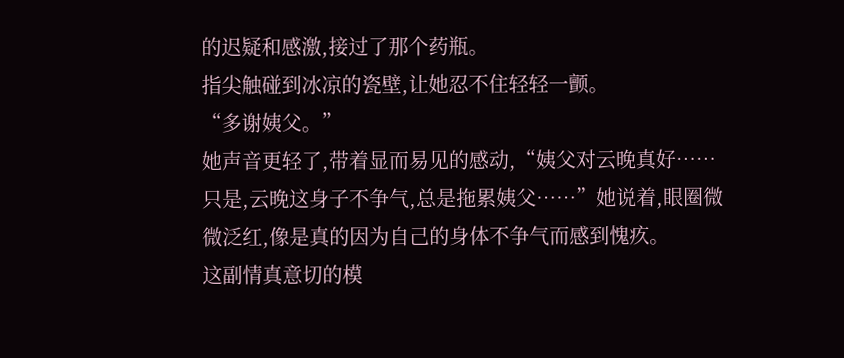的迟疑和感激,接过了那个药瓶。
指尖触碰到冰凉的瓷壁,让她忍不住轻轻一颤。
“多谢姨父。”
她声音更轻了,带着显而易见的感动,“姨父对云晚真好……只是,云晚这身子不争气,总是拖累姨父……”她说着,眼圈微微泛红,像是真的因为自己的身体不争气而感到愧疚。
这副情真意切的模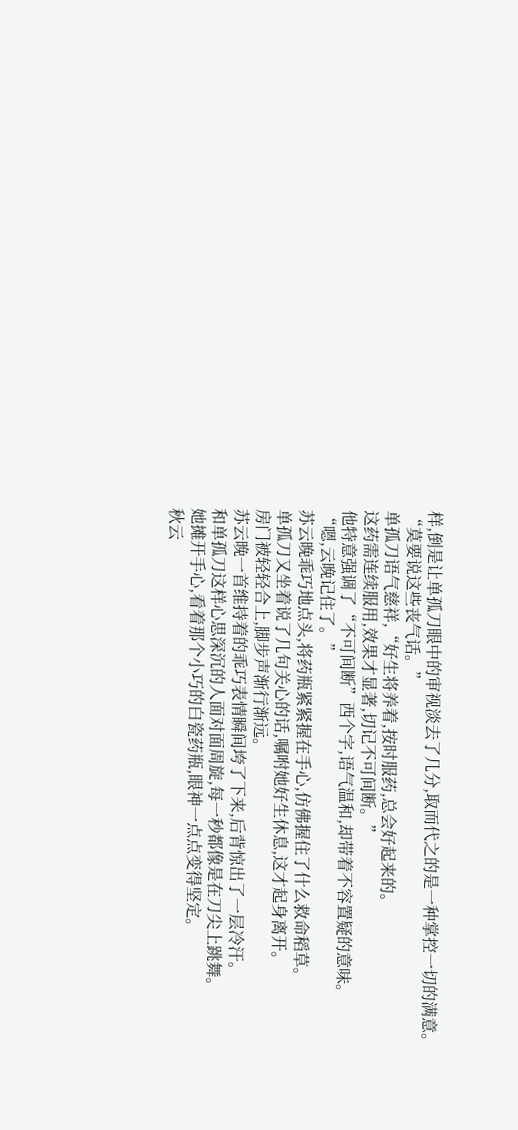样,倒是让单孤刀眼中的审视淡去了几分,取而代之的是一种掌控一切的满意。
“莫要说这些丧气话。”
单孤刀语气慈祥,“好生将养着,按时服药,总会好起来的。
这药需连续服用,效果才显著,切记不可间断。”
他特意强调了“不可间断”西个字,语气温和,却带着不容置疑的意味。
“嗯,云晚记住了。”
苏云晚乖巧地点头,将药瓶紧紧握在手心,仿佛握住了什么救命稻草。
单孤刀又坐着说了几句关心的话,嘱咐她好生休息,这才起身离开。
房门被轻轻合上,脚步声渐行渐远。
苏云晚一首维持着的乖巧表情瞬间垮了下来,后背惊出了一层冷汗。
和单孤刀这样心思深沉的人面对面周旋,每一秒都像是在刀尖上跳舞。
她摊开手心,看着那个小巧的白瓷药瓶,眼神一点点变得坚定。
秋云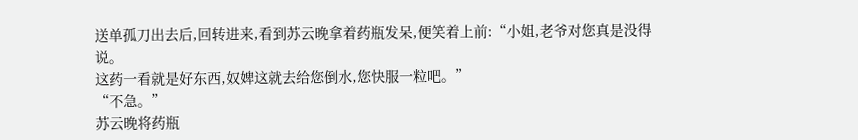送单孤刀出去后,回转进来,看到苏云晚拿着药瓶发呆,便笑着上前:“小姐,老爷对您真是没得说。
这药一看就是好东西,奴婢这就去给您倒水,您快服一粒吧。”
“不急。”
苏云晚将药瓶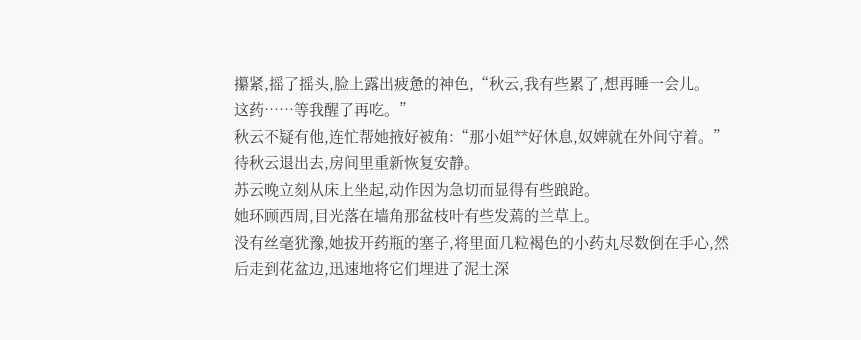攥紧,摇了摇头,脸上露出疲惫的神色,“秋云,我有些累了,想再睡一会儿。
这药……等我醒了再吃。”
秋云不疑有他,连忙帮她掖好被角:“那小姐**好休息,奴婢就在外间守着。”
待秋云退出去,房间里重新恢复安静。
苏云晚立刻从床上坐起,动作因为急切而显得有些踉跄。
她环顾西周,目光落在墙角那盆枝叶有些发蔫的兰草上。
没有丝毫犹豫,她拔开药瓶的塞子,将里面几粒褐色的小药丸尽数倒在手心,然后走到花盆边,迅速地将它们埋进了泥土深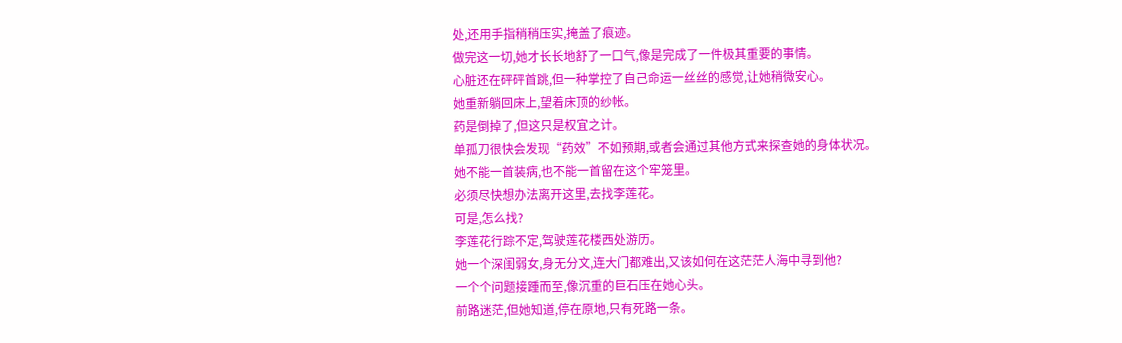处,还用手指稍稍压实,掩盖了痕迹。
做完这一切,她才长长地舒了一口气,像是完成了一件极其重要的事情。
心脏还在砰砰首跳,但一种掌控了自己命运一丝丝的感觉,让她稍微安心。
她重新躺回床上,望着床顶的纱帐。
药是倒掉了,但这只是权宜之计。
单孤刀很快会发现“药效”不如预期,或者会通过其他方式来探查她的身体状况。
她不能一首装病,也不能一首留在这个牢笼里。
必须尽快想办法离开这里,去找李莲花。
可是,怎么找?
李莲花行踪不定,驾驶莲花楼西处游历。
她一个深闺弱女,身无分文,连大门都难出,又该如何在这茫茫人海中寻到他?
一个个问题接踵而至,像沉重的巨石压在她心头。
前路迷茫,但她知道,停在原地,只有死路一条。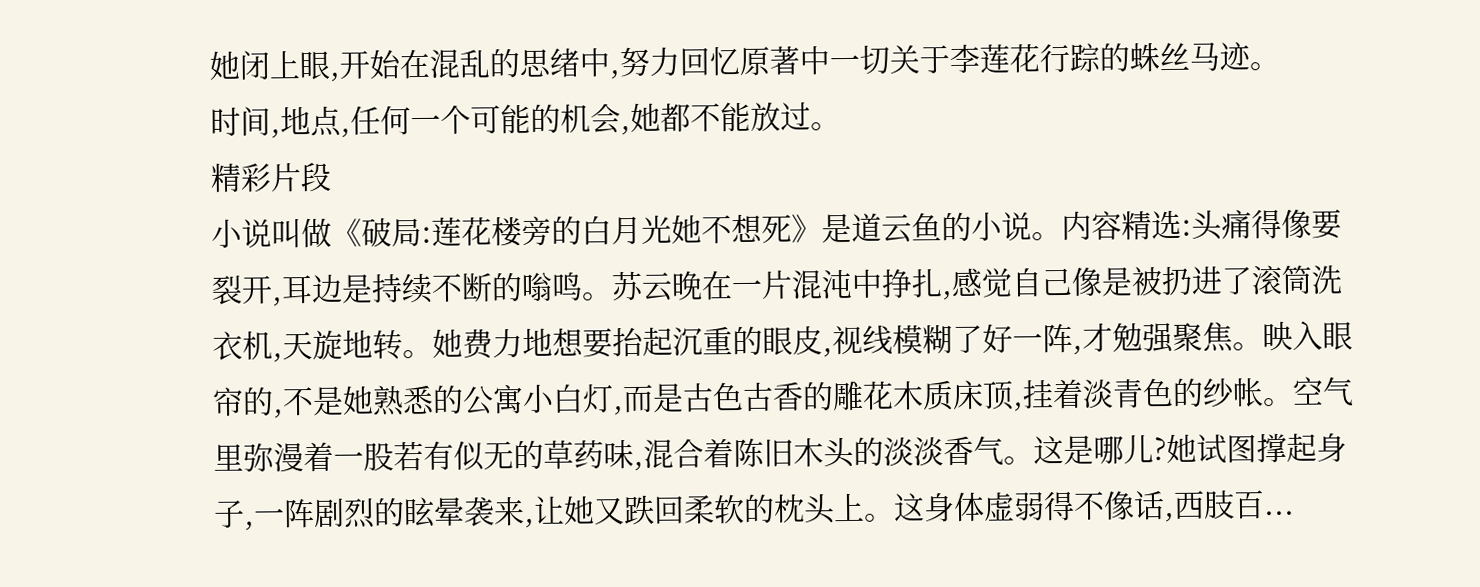她闭上眼,开始在混乱的思绪中,努力回忆原著中一切关于李莲花行踪的蛛丝马迹。
时间,地点,任何一个可能的机会,她都不能放过。
精彩片段
小说叫做《破局:莲花楼旁的白月光她不想死》是道云鱼的小说。内容精选:头痛得像要裂开,耳边是持续不断的嗡鸣。苏云晚在一片混沌中挣扎,感觉自己像是被扔进了滚筒洗衣机,天旋地转。她费力地想要抬起沉重的眼皮,视线模糊了好一阵,才勉强聚焦。映入眼帘的,不是她熟悉的公寓小白灯,而是古色古香的雕花木质床顶,挂着淡青色的纱帐。空气里弥漫着一股若有似无的草药味,混合着陈旧木头的淡淡香气。这是哪儿?她试图撑起身子,一阵剧烈的眩晕袭来,让她又跌回柔软的枕头上。这身体虚弱得不像话,西肢百...